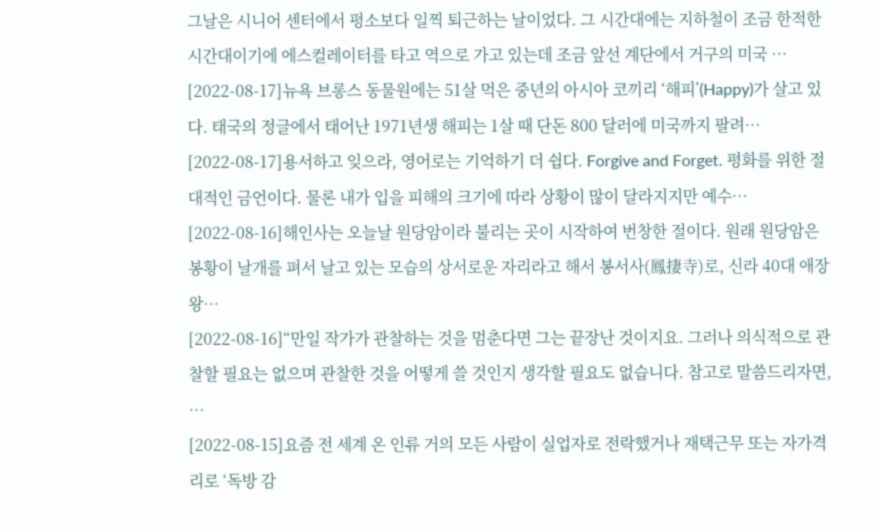그날은 시니어 센터에서 평소보다 일찍 퇴근하는 날이었다. 그 시간대에는 지하철이 조금 한적한 시간대이기에 에스컬레이터를 타고 역으로 가고 있는데 조금 앞선 계단에서 거구의 미국 …
[2022-08-17]뉴욕 브롱스 동물원에는 51살 먹은 중년의 아시아 코끼리 ‘해피’(Happy)가 살고 있다. 태국의 정글에서 태어난 1971년생 해피는 1살 때 단돈 800 달러에 미국까지 팔려…
[2022-08-17]용서하고 잊으라, 영어로는 기억하기 더 쉽다. Forgive and Forget. 평화를 위한 절대적인 금언이다. 물론 내가 입을 피해의 크기에 따라 상황이 많이 달라지지만 예수…
[2022-08-16]해인사는 오늘날 원당암이라 불리는 곳이 시작하여 번창한 절이다. 원래 원당암은 봉황이 날개를 펴서 날고 있는 모습의 상서로운 자리라고 해서 봉서사(鳳捿寺)로, 신라 40대 애장왕…
[2022-08-16]“만일 작가가 관찰하는 것을 멈춘다면 그는 끝장난 것이지요. 그러나 의식적으로 관찰할 필요는 없으며 관찰한 것을 어떻게 쓸 것인지 생각할 필요도 없습니다. 참고로 말씀드리자면, …
[2022-08-15]요즘 전 세계 온 인류 거의 모든 사람이 실업자로 전락했거나 재택근무 또는 자가격리로 ‘독방 감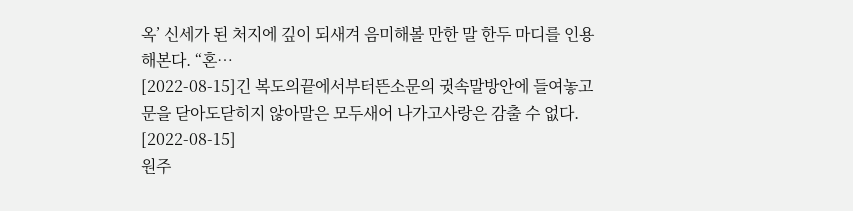옥’ 신세가 된 처지에 깊이 되새겨 음미해볼 만한 말 한두 마디를 인용해본다. “혼…
[2022-08-15]긴 복도의끝에서부터뜬소문의 귓속말방안에 들여놓고문을 닫아도닫히지 않아말은 모두새어 나가고사랑은 감출 수 없다.
[2022-08-15]
원주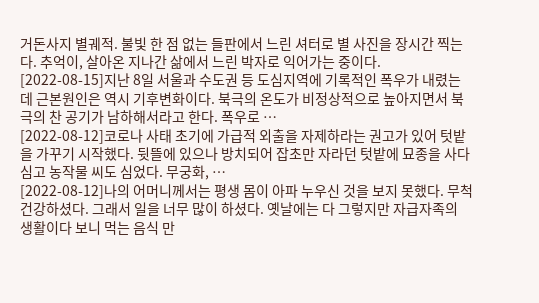거돈사지 별궤적. 불빛 한 점 없는 들판에서 느린 셔터로 별 사진을 장시간 찍는다. 추억이, 살아온 지나간 삶에서 느린 박자로 익어가는 중이다.
[2022-08-15]지난 8일 서울과 수도권 등 도심지역에 기록적인 폭우가 내렸는데 근본원인은 역시 기후변화이다. 북극의 온도가 비정상적으로 높아지면서 북극의 찬 공기가 남하해서라고 한다. 폭우로 …
[2022-08-12]코로나 사태 초기에 가급적 외출을 자제하라는 권고가 있어 텃밭을 가꾸기 시작했다. 뒷뜰에 있으나 방치되어 잡초만 자라던 텃밭에 묘종을 사다 심고 농작물 씨도 심었다. 무궁화, …
[2022-08-12]나의 어머니께서는 평생 몸이 아파 누우신 것을 보지 못했다. 무척 건강하셨다. 그래서 일을 너무 많이 하셨다. 옛날에는 다 그렇지만 자급자족의 생활이다 보니 먹는 음식 만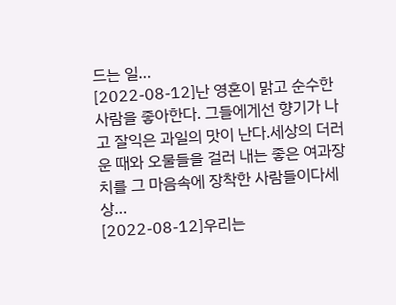드는 일…
[2022-08-12]난 영혼이 맑고 순수한 사람을 좋아한다. 그들에게선 향기가 나고 잘익은 과일의 맛이 난다.세상의 더러운 때와 오물들을 걸러 내는 좋은 여과장치를 그 마음속에 장착한 사람들이다세상…
[2022-08-12]우리는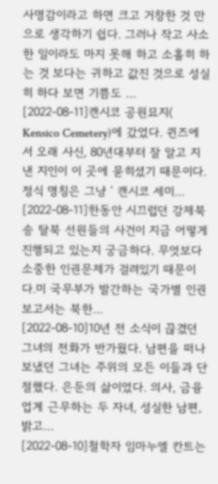사명감이라고 하면 크고 거창한 것 만으로 생각하기 쉽다. 그러나 작고 사소한 일이라도 마지 못해 하고 소홀히 하는 것 보다는 귀하고 값진 것으로 성실히 하다 보면 기쁨도 …
[2022-08-11]캔시코 공원묘지( Kensico Cemetery)에 갔었다. 퀸즈에서 오래 사신, 80년대부터 잘 알고 지낸 지인이 이 곳에 묻히셨기 때문이다.정식 명칭은 그냥 ‘ 캔시코 세미…
[2022-08-11]한동안 시끄럽던 강제북송 탈북 선원들의 사건이 지금 어떻게 진행되고 있는지 궁금하다. 무엇보다 소중한 인권문제가 걸려있기 때문이다.미 국무부가 발간하는 국가별 인권 보고서는 북한…
[2022-08-10]10년 전 소식이 끊겼던 그녀의 전화가 반가웠다. 남편을 떠나보냈던 그녀는 주위의 모든 이들과 단절했다. 은둔의 삶이었다. 의사, 금융업계 근무하는 두 자녀, 성실한 남편, 밝고…
[2022-08-10]철학자 임마누엘 칸트는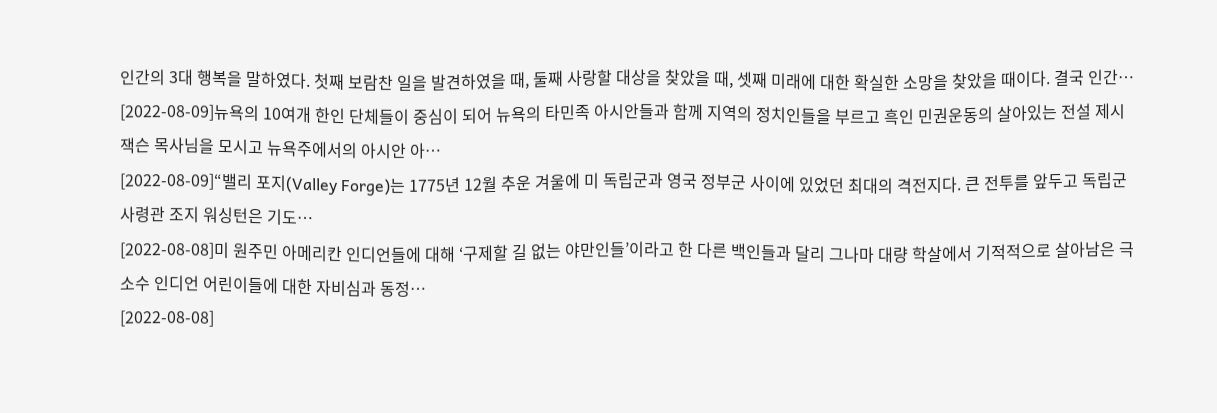인간의 3대 행복을 말하였다. 첫째 보람찬 일을 발견하였을 때, 둘째 사랑할 대상을 찾았을 때, 셋째 미래에 대한 확실한 소망을 찾았을 때이다. 결국 인간…
[2022-08-09]뉴욕의 10여개 한인 단체들이 중심이 되어 뉴욕의 타민족 아시안들과 함께 지역의 정치인들을 부르고 흑인 민권운동의 살아있는 전설 제시 잭슨 목사님을 모시고 뉴욕주에서의 아시안 아…
[2022-08-09]“밸리 포지(Valley Forge)는 1775년 12월 추운 겨울에 미 독립군과 영국 정부군 사이에 있었던 최대의 격전지다. 큰 전투를 앞두고 독립군 사령관 조지 워싱턴은 기도…
[2022-08-08]미 원주민 아메리칸 인디언들에 대해 ‘구제할 길 없는 야만인들’이라고 한 다른 백인들과 달리 그나마 대량 학살에서 기적적으로 살아남은 극소수 인디언 어린이들에 대한 자비심과 동정…
[2022-08-08]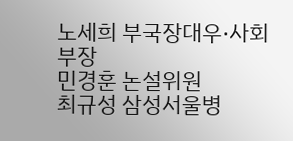노세희 부국장대우·사회부장
민경훈 논설위원
최규성 삼성서울병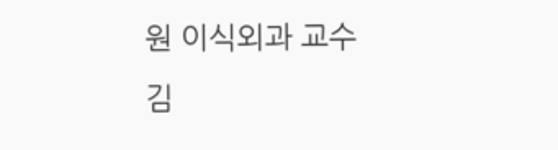원 이식외과 교수
김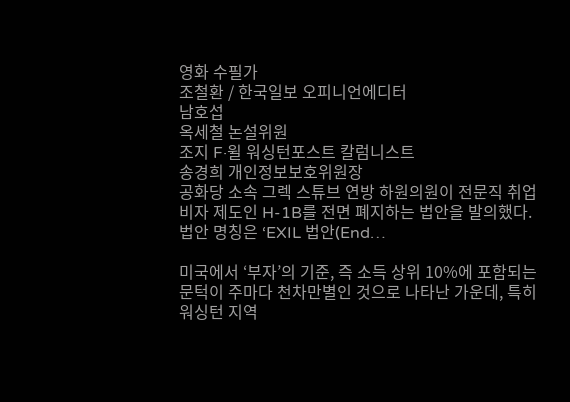영화 수필가
조철환 / 한국일보 오피니언에디터
남호섭
옥세철 논설위원
조지 F·윌 워싱턴포스트 칼럼니스트
송경희 개인정보보호위원장
공화당 소속 그렉 스튜브 연방 하원의원이 전문직 취업비자 제도인 H-1B를 전면 폐지하는 법안을 발의했다. 법안 명칭은 ‘EXIL 법안(End…

미국에서 ‘부자’의 기준, 즉 소득 상위 10%에 포함되는 문턱이 주마다 천차만별인 것으로 나타난 가운데, 특히 워싱턴 지역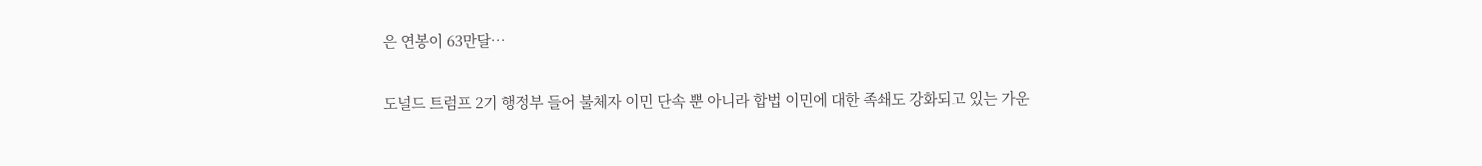은 연봉이 63만달…

도널드 트럼프 2기 행정부 들어 불체자 이민 단속 뿐 아니라 합법 이민에 대한 족쇄도 강화되고 있는 가운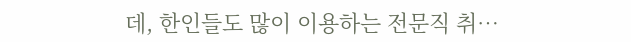데, 한인들도 많이 이용하는 전문직 취…